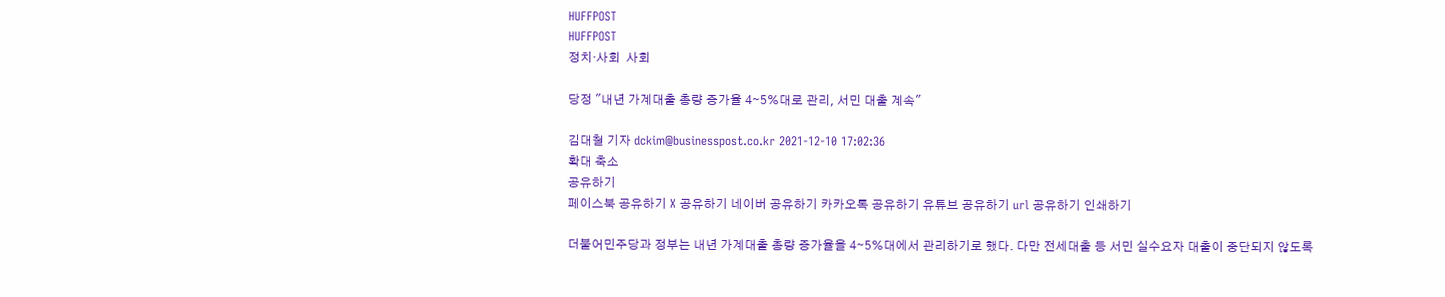HUFFPOST
HUFFPOST
정치·사회  사회

당정 "내년 가계대출 총량 증가율 4∼5%대로 관리, 서민 대출 계속"

김대철 기자 dckim@businesspost.co.kr 2021-12-10 17:02:36
확대 축소
공유하기
페이스북 공유하기 X 공유하기 네이버 공유하기 카카오톡 공유하기 유튜브 공유하기 url 공유하기 인쇄하기

더불어민주당과 정부는 내년 가계대출 총량 증가율을 4∼5%대에서 관리하기로 했다. 다만 전세대출 등 서민 실수요자 대출이 중단되지 않도록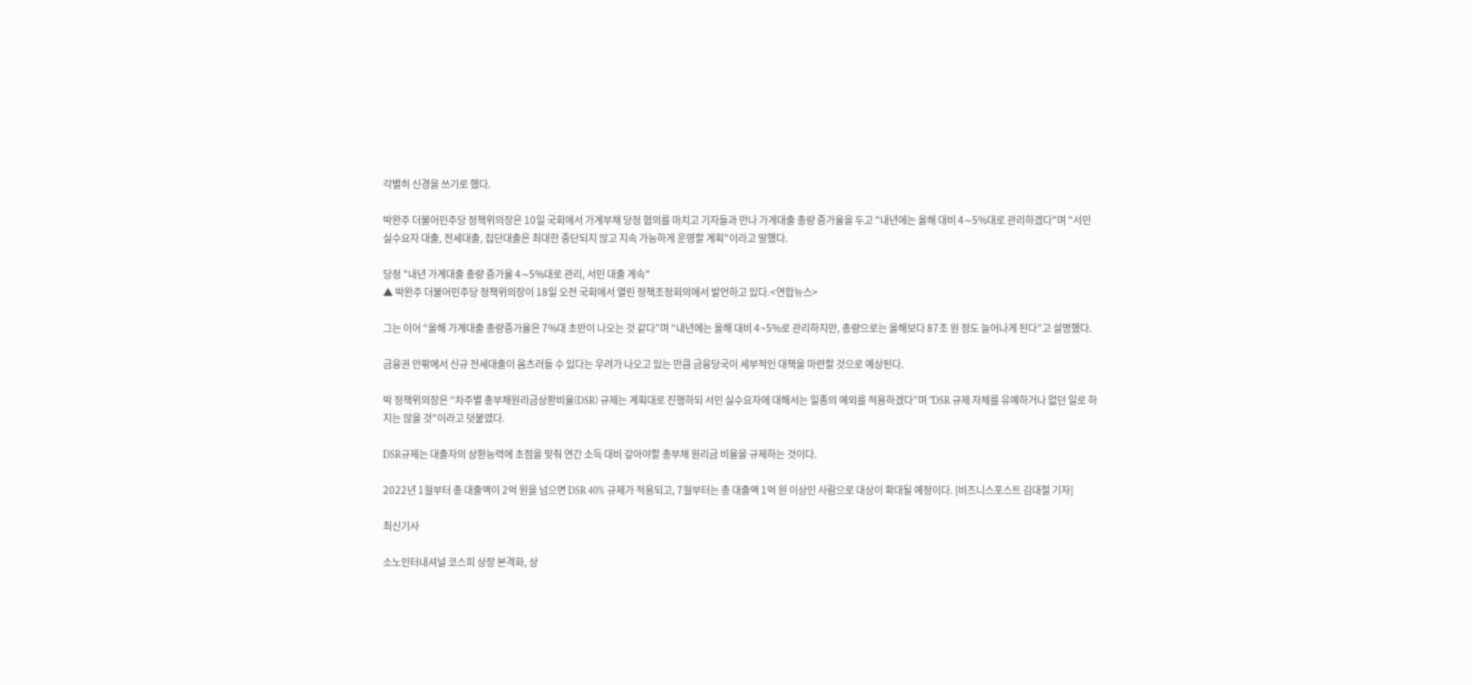각별히 신경을 쓰기로 했다.

박완주 더불어민주당 정책위의장은 10일 국회에서 가계부채 당정 협의를 마치고 기자들과 만나 가계대출 총량 증가율을 두고 "내년에는 올해 대비 4∼5%대로 관리하겠다"며 "서민 실수요자 대출, 전세대출, 집단대출은 최대한 중단되지 않고 지속 가능하게 운영할 계획"이라고 말했다.

당정 "내년 가계대출 총량 증가율 4∼5%대로 관리, 서민 대출 계속"
▲ 박완주 더불어민주당 정책위의장이 18일 오전 국회에서 열린 정책조정회의에서 발언하고 있다.<연합뉴스>

그는 이어 “올해 가계대출 총량증가율은 7%대 초반이 나오는 것 같다”며 “내년에는 올해 대비 4~5%로 관리하지만, 총량으로는 올해보다 87조 원 정도 늘어나게 된다”고 설명했다.

금융권 안팎에서 신규 전세대출이 움츠러들 수 있다는 우려가 나오고 있는 만큼 금융당국이 세부적인 대책을 마련할 것으로 예상된다.

박 정책위의장은 “차주별 총부채원리금상환비율(DSR) 규제는 계획대로 진행하되 서민 실수요자에 대해서는 일종의 예외를 적용하겠다”며 "DSR 규제 자체를 유예하거나 없던 일로 하지는 않을 것"이라고 덧붙였다.

DSR규제는 대출자의 상환능력에 초점을 맞춰 연간 소득 대비 갚아야할 총부채 원리금 비율을 규제하는 것이다.

2022년 1월부터 총 대출액이 2억 원을 넘으면 DSR 40% 규제가 적용되고, 7월부터는 총 대출액 1억 원 이상인 사람으로 대상이 확대될 예정이다. [비즈니스포스트 김대철 기자]

최신기사

소노인터내셔널 코스피 상장 본격화, 상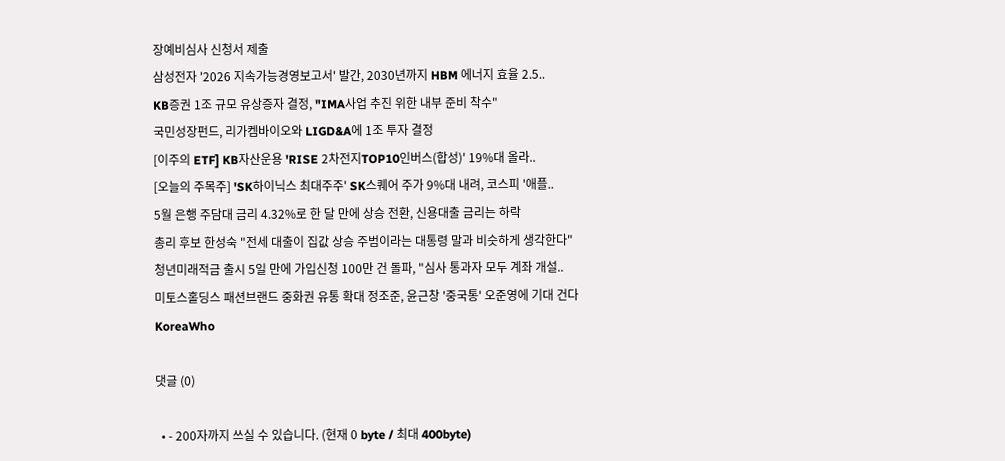장예비심사 신청서 제출
삼성전자 '2026 지속가능경영보고서' 발간, 2030년까지 HBM 에너지 효율 2.5..
KB증권 1조 규모 유상증자 결정, "IMA사업 추진 위한 내부 준비 착수"
국민성장펀드, 리가켐바이오와 LIGD&A에 1조 투자 결정
[이주의 ETF] KB자산운용 'RISE 2차전지TOP10인버스(합성)' 19%대 올라..
[오늘의 주목주] 'SK하이닉스 최대주주' SK스퀘어 주가 9%대 내려, 코스피 '애플..
5월 은행 주담대 금리 4.32%로 한 달 만에 상승 전환, 신용대출 금리는 하락
총리 후보 한성숙 "전세 대출이 집값 상승 주범이라는 대통령 말과 비슷하게 생각한다"
청년미래적금 출시 5일 만에 가입신청 100만 건 돌파, "심사 통과자 모두 계좌 개설..
미토스홀딩스 패션브랜드 중화권 유통 확대 정조준, 윤근창 '중국통' 오준영에 기대 건다
KoreaWho

댓글 (0)

  • - 200자까지 쓰실 수 있습니다. (현재 0 byte / 최대 400byte)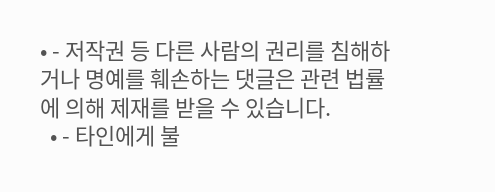• - 저작권 등 다른 사람의 권리를 침해하거나 명예를 훼손하는 댓글은 관련 법률에 의해 제재를 받을 수 있습니다.
  • - 타인에게 불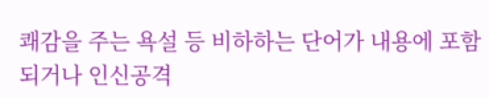쾌감을 주는 욕설 등 비하하는 단어가 내용에 포함되거나 인신공격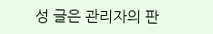성 글은 관리자의 판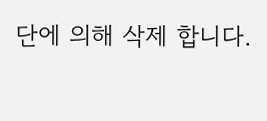단에 의해 삭제 합니다.